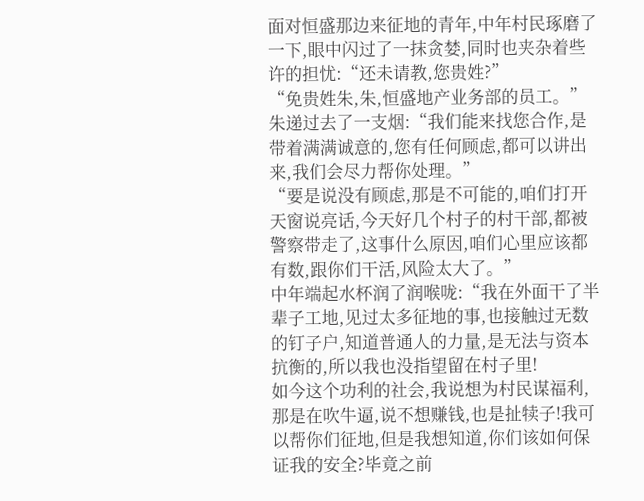面对恒盛那边来征地的青年,中年村民琢磨了一下,眼中闪过了一抹贪婪,同时也夹杂着些许的担忧:“还未请教,您贵姓?”
“免贵姓朱,朱,恒盛地产业务部的员工。”
朱递过去了一支烟:“我们能来找您合作,是带着满满诚意的,您有任何顾虑,都可以讲出来,我们会尽力帮你处理。”
“要是说没有顾虑,那是不可能的,咱们打开天窗说亮话,今天好几个村子的村干部,都被警察带走了,这事什么原因,咱们心里应该都有数,跟你们干活,风险太大了。”
中年端起水杯润了润喉咙:“我在外面干了半辈子工地,见过太多征地的事,也接触过无数的钉子户,知道普通人的力量,是无法与资本抗衡的,所以我也没指望留在村子里!
如今这个功利的社会,我说想为村民谋福利,那是在吹牛逼,说不想赚钱,也是扯犊子!我可以帮你们征地,但是我想知道,你们该如何保证我的安全?毕竟之前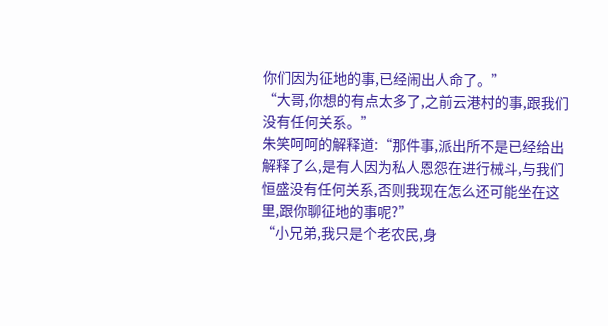你们因为征地的事,已经闹出人命了。”
“大哥,你想的有点太多了,之前云港村的事,跟我们没有任何关系。”
朱笑呵呵的解释道:“那件事,派出所不是已经给出解释了么,是有人因为私人恩怨在进行械斗,与我们恒盛没有任何关系,否则我现在怎么还可能坐在这里,跟你聊征地的事呢?”
“小兄弟,我只是个老农民,身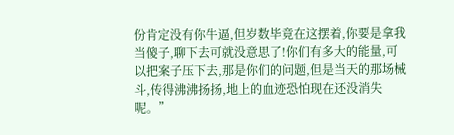份肯定没有你牛逼,但岁数毕竟在这摆着,你要是拿我当傻子,聊下去可就没意思了!你们有多大的能量,可以把案子压下去,那是你们的问题,但是当天的那场械斗,传得沸沸扬扬,地上的血迹恐怕现在还没消失呢。”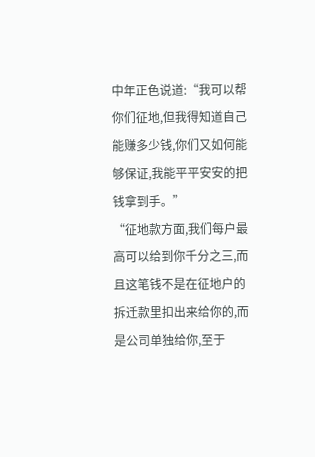中年正色说道:“我可以帮你们征地,但我得知道自己能赚多少钱,你们又如何能够保证,我能平平安安的把钱拿到手。”
“征地款方面,我们每户最高可以给到你千分之三,而且这笔钱不是在征地户的拆迁款里扣出来给你的,而是公司单独给你,至于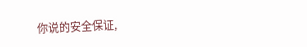你说的安全保证,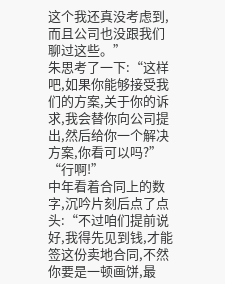这个我还真没考虑到,而且公司也没跟我们聊过这些。”
朱思考了一下:“这样吧,如果你能够接受我们的方案,关于你的诉求,我会替你向公司提出,然后给你一个解决方案,你看可以吗?”
“行啊!”
中年看着合同上的数字,沉吟片刻后点了点头:“不过咱们提前说好,我得先见到钱,才能签这份卖地合同,不然你要是一顿画饼,最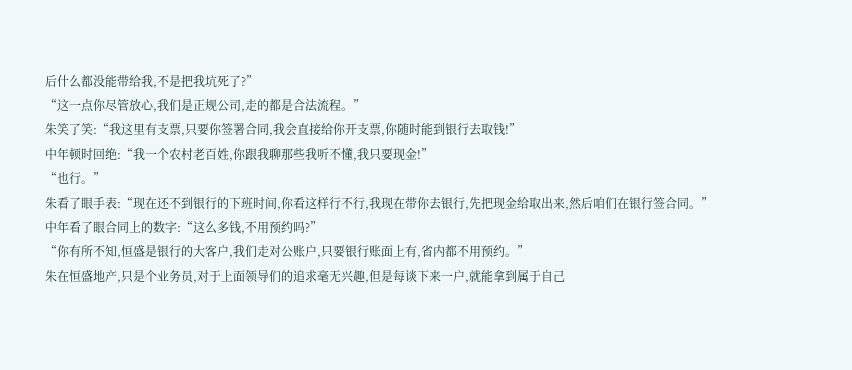后什么都没能带给我,不是把我坑死了?”
“这一点你尽管放心,我们是正规公司,走的都是合法流程。”
朱笑了笑:“我这里有支票,只要你签署合同,我会直接给你开支票,你随时能到银行去取钱!”
中年顿时回绝:“我一个农村老百姓,你跟我聊那些我听不懂,我只要现金!”
“也行。”
朱看了眼手表:“现在还不到银行的下班时间,你看这样行不行,我现在带你去银行,先把现金给取出来,然后咱们在银行签合同。”
中年看了眼合同上的数字:“这么多钱,不用预约吗?”
“你有所不知,恒盛是银行的大客户,我们走对公账户,只要银行账面上有,省内都不用预约。”
朱在恒盛地产,只是个业务员,对于上面领导们的追求毫无兴趣,但是每谈下来一户,就能拿到属于自己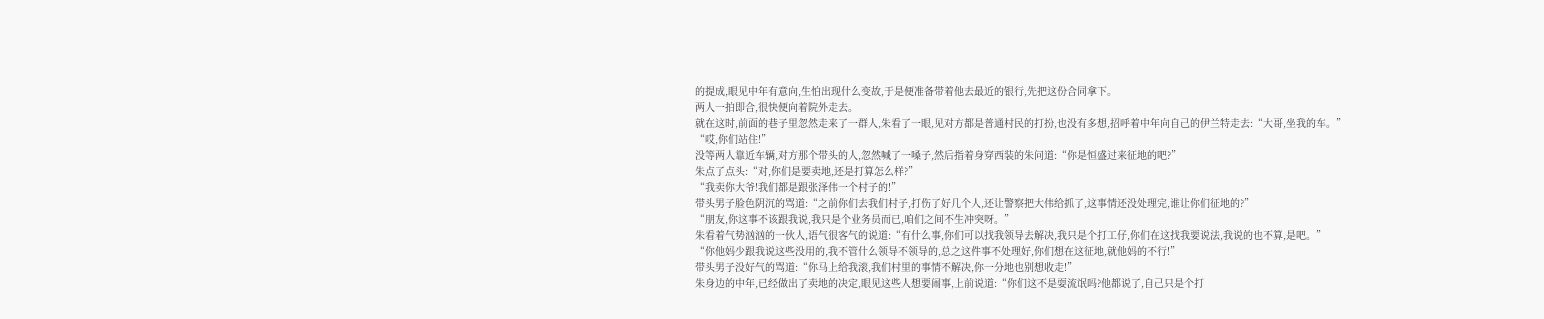的提成,眼见中年有意向,生怕出现什么变故,于是便准备带着他去最近的银行,先把这份合同拿下。
两人一拍即合,很快便向着院外走去。
就在这时,前面的巷子里忽然走来了一群人,朱看了一眼,见对方都是普通村民的打扮,也没有多想,招呼着中年向自己的伊兰特走去:“大哥,坐我的车。”
“哎,你们站住!”
没等两人靠近车辆,对方那个带头的人,忽然喊了一嗓子,然后指着身穿西装的朱问道:“你是恒盛过来征地的吧?”
朱点了点头:“对,你们是要卖地,还是打算怎么样?”
“我卖你大爷!我们都是跟张泽伟一个村子的!”
带头男子脸色阴沉的骂道:“之前你们去我们村子,打伤了好几个人,还让警察把大伟给抓了,这事情还没处理完,谁让你们征地的?”
“朋友,你这事不该跟我说,我只是个业务员而已,咱们之间不生冲突呀。”
朱看着气势汹汹的一伙人,语气很客气的说道:“有什么事,你们可以找我领导去解决,我只是个打工仔,你们在这找我要说法,我说的也不算,是吧。”
“你他妈少跟我说这些没用的,我不管什么领导不领导的,总之这件事不处理好,你们想在这征地,就他妈的不行!”
带头男子没好气的骂道:“你马上给我滚,我们村里的事情不解决,你一分地也别想收走!”
朱身边的中年,已经做出了卖地的决定,眼见这些人想要闹事,上前说道:“你们这不是耍流氓吗?他都说了,自己只是个打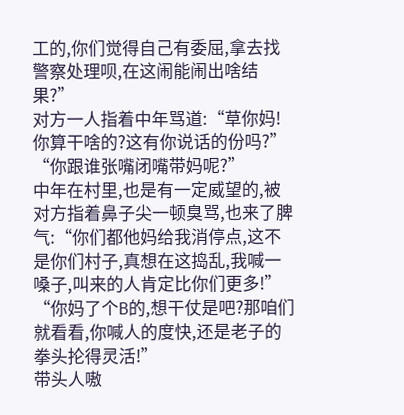工的,你们觉得自己有委屈,拿去找警察处理呗,在这闹能闹出啥结果?”
对方一人指着中年骂道:“草你妈!你算干啥的?这有你说话的份吗?”
“你跟谁张嘴闭嘴带妈呢?”
中年在村里,也是有一定威望的,被对方指着鼻子尖一顿臭骂,也来了脾气:“你们都他妈给我消停点,这不是你们村子,真想在这捣乱,我喊一嗓子,叫来的人肯定比你们更多!”
“你妈了个B的,想干仗是吧?那咱们就看看,你喊人的度快,还是老子的拳头抡得灵活!”
带头人嗷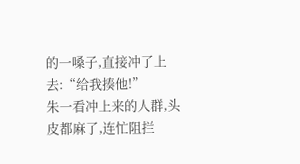的一嗓子,直接冲了上去:“给我揍他!”
朱一看冲上来的人群,头皮都麻了,连忙阻拦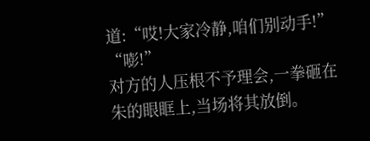道:“哎!大家冷静,咱们别动手!”
“嘭!”
对方的人压根不予理会,一拳砸在朱的眼眶上,当场将其放倒。